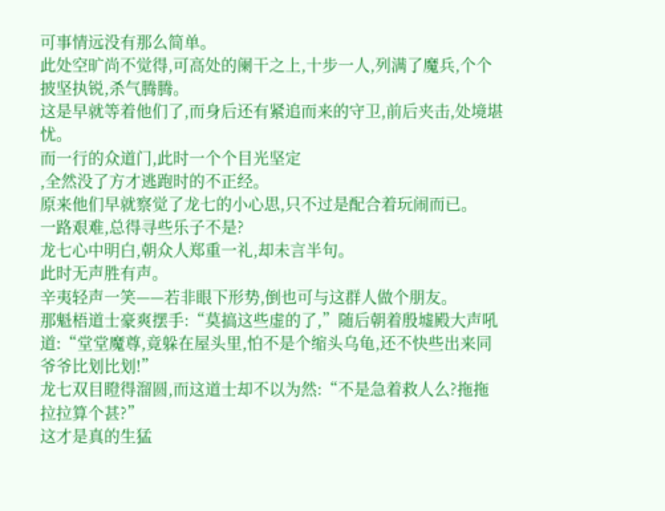可事情远没有那么简单。
此处空旷尚不觉得,可高处的阑干之上,十步一人,列满了魔兵,个个披坚执锐,杀气腾腾。
这是早就等着他们了,而身后还有紧追而来的守卫,前后夹击,处境堪忧。
而一行的众道门,此时一个个目光坚定
,全然没了方才逃跑时的不正经。
原来他们早就察觉了龙七的小心思,只不过是配合着玩闹而已。
一路艰难,总得寻些乐子不是?
龙七心中明白,朝众人郑重一礼,却未言半句。
此时无声胜有声。
辛夷轻声一笑——若非眼下形势,倒也可与这群人做个朋友。
那魁梧道士豪爽摆手:“莫搞这些虚的了,”随后朝着殷墟殿大声吼道:“堂堂魔尊,竟躲在屋头里,怕不是个缩头乌龟,还不快些出来同爷爷比划比划!”
龙七双目瞪得溜圆,而这道士却不以为然:“不是急着救人么?拖拖拉拉算个甚?”
这才是真的生猛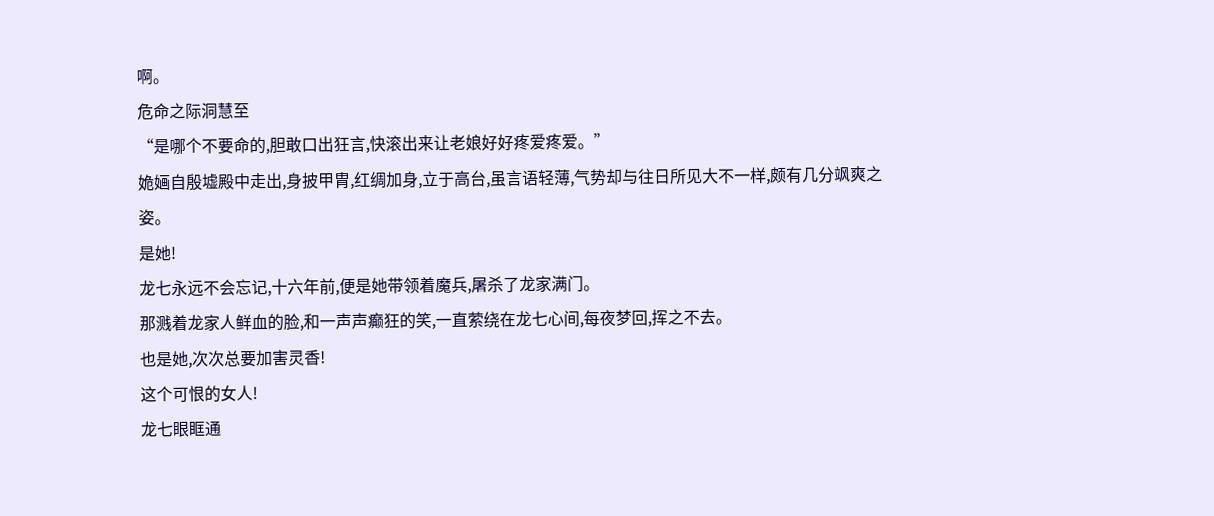啊。
危命之际洞慧至
“是哪个不要命的,胆敢口出狂言,快滚出来让老娘好好疼爱疼爱。”
姽婳自殷墟殿中走出,身披甲胄,红绸加身,立于高台,虽言语轻薄,气势却与往日所见大不一样,颇有几分飒爽之姿。
是她!
龙七永远不会忘记,十六年前,便是她带领着魔兵,屠杀了龙家满门。
那溅着龙家人鲜血的脸,和一声声癫狂的笑,一直萦绕在龙七心间,每夜梦回,挥之不去。
也是她,次次总要加害灵香!
这个可恨的女人!
龙七眼眶通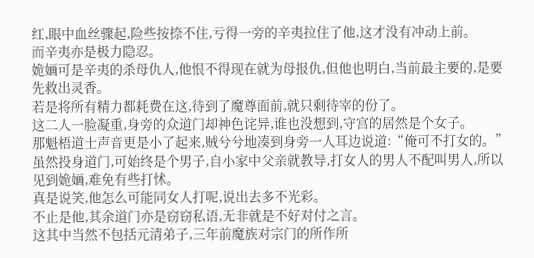红,眼中血丝骤起,险些按捺不住,亏得一旁的辛夷拉住了他,这才没有冲动上前。
而辛夷亦是极力隐忍。
姽婳可是辛夷的杀母仇人,他恨不得现在就为母报仇,但他也明白,当前最主要的,是要先救出灵香。
若是将所有精力都耗费在这,待到了魔尊面前,就只剩待宰的份了。
这二人一脸凝重,身旁的众道门却神色诧异,谁也没想到,守宫的居然是个女子。
那魁梧道士声音更是小了起来,贼兮兮地凑到身旁一人耳边说道:“俺可不打女的。”
虽然投身道门,可始终是个男子,自小家中父亲就教导,打女人的男人不配叫男人,所以见到姽婳,难免有些打怵。
真是说笑,他怎么可能同女人打呢,说出去多不光彩。
不止是他,其余道门亦是窃窃私语,无非就是不好对付之言。
这其中当然不包括元清弟子,三年前魔族对宗门的所作所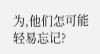为,他们怎可能轻易忘记?